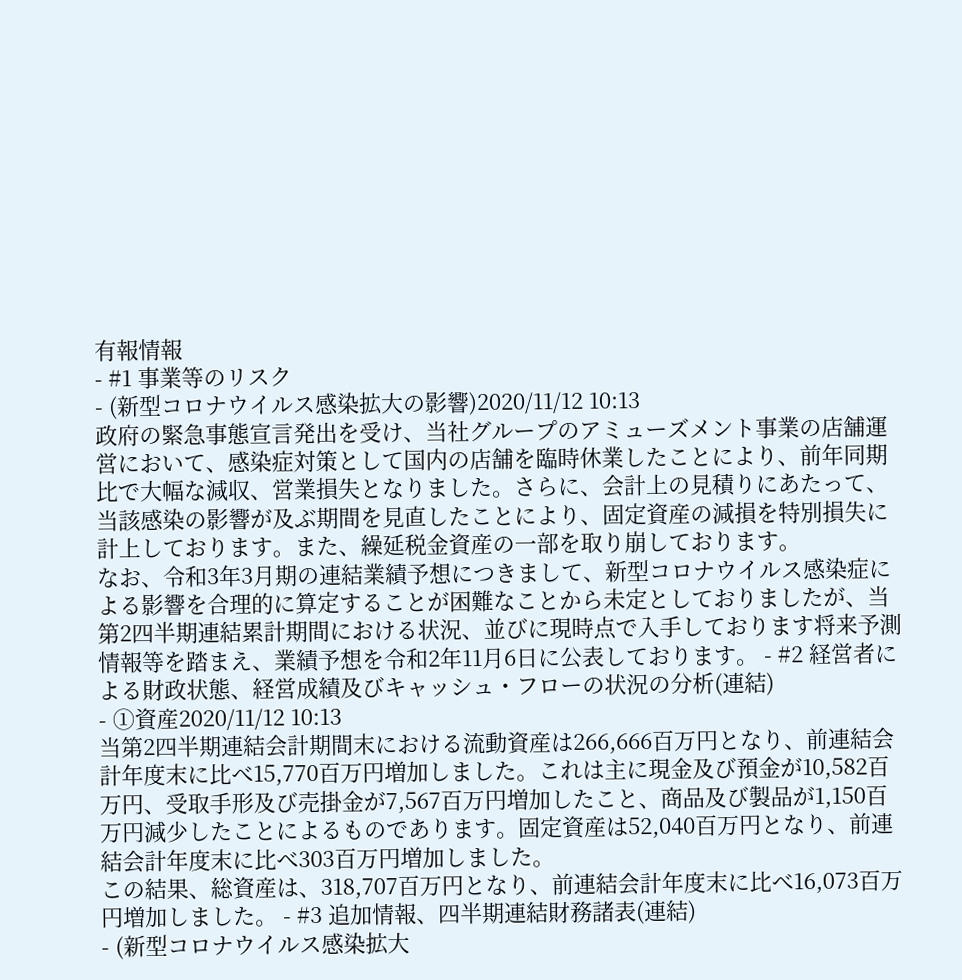有報情報
- #1 事業等のリスク
- (新型コロナウイルス感染拡大の影響)2020/11/12 10:13
政府の緊急事態宣言発出を受け、当社グループのアミューズメント事業の店舗運営において、感染症対策として国内の店舗を臨時休業したことにより、前年同期比で大幅な減収、営業損失となりました。さらに、会計上の見積りにあたって、当該感染の影響が及ぶ期間を見直したことにより、固定資産の減損を特別損失に計上しております。また、繰延税金資産の一部を取り崩しております。
なお、令和3年3月期の連結業績予想につきまして、新型コロナウイルス感染症による影響を合理的に算定することが困難なことから未定としておりましたが、当第2四半期連結累計期間における状況、並びに現時点で入手しております将来予測情報等を踏まえ、業績予想を令和2年11月6日に公表しております。 - #2 経営者による財政状態、経営成績及びキャッシュ・フローの状況の分析(連結)
- ①資産2020/11/12 10:13
当第2四半期連結会計期間末における流動資産は266,666百万円となり、前連結会計年度末に比べ15,770百万円増加しました。これは主に現金及び預金が10,582百万円、受取手形及び売掛金が7,567百万円増加したこと、商品及び製品が1,150百万円減少したことによるものであります。固定資産は52,040百万円となり、前連結会計年度末に比べ303百万円増加しました。
この結果、総資産は、318,707百万円となり、前連結会計年度末に比べ16,073百万円増加しました。 - #3 追加情報、四半期連結財務諸表(連結)
- (新型コロナウイルス感染拡大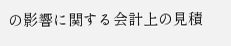の影響に関する会計上の見積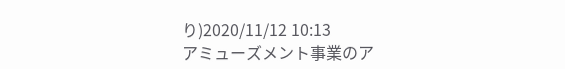り)2020/11/12 10:13
アミューズメント事業のア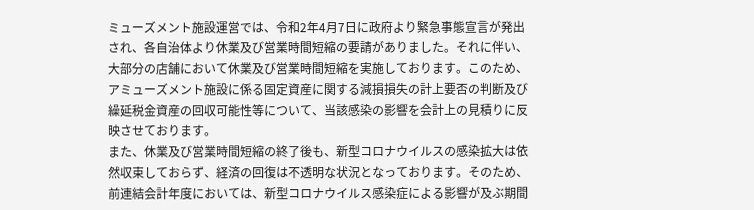ミューズメント施設運営では、令和2年4月7日に政府より緊急事態宣言が発出され、各自治体より休業及び営業時間短縮の要請がありました。それに伴い、大部分の店舗において休業及び営業時間短縮を実施しております。このため、アミューズメント施設に係る固定資産に関する減損損失の計上要否の判断及び繰延税金資産の回収可能性等について、当該感染の影響を会計上の見積りに反映させております。
また、休業及び営業時間短縮の終了後も、新型コロナウイルスの感染拡大は依然収束しておらず、経済の回復は不透明な状況となっております。そのため、前連結会計年度においては、新型コロナウイルス感染症による影響が及ぶ期間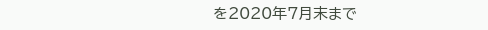を2020年7月末まで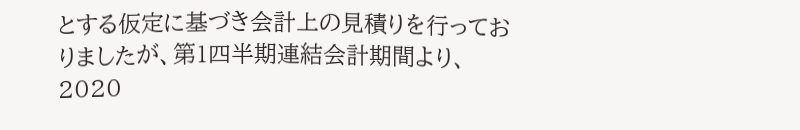とする仮定に基づき会計上の見積りを行っておりましたが、第1四半期連結会計期間より、2020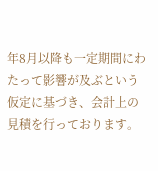年8月以降も一定期間にわたって影響が及ぶという仮定に基づき、会計上の見積を行っております。